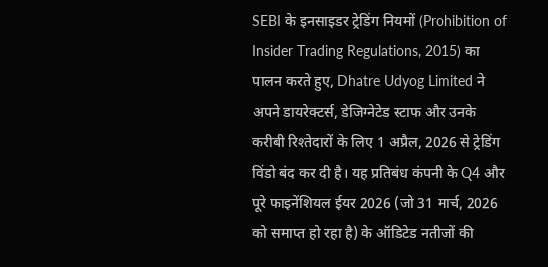SEBI के इनसाइडर ट्रेडिंग नियमों (Prohibition of Insider Trading Regulations, 2015) का पालन करते हुए, Dhatre Udyog Limited ने अपने डायरेक्टर्स, डेजिग्नेटेड स्टाफ और उनके करीबी रिश्तेदारों के लिए 1 अप्रैल, 2026 से ट्रेडिंग विंडो बंद कर दी है। यह प्रतिबंध कंपनी के Q4 और पूरे फाइनेंशियल ईयर 2026 (जो 31 मार्च, 2026 को समाप्त हो रहा है) के ऑडिटेड नतीजों की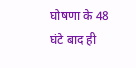घोषणा के 48 घंटे बाद ही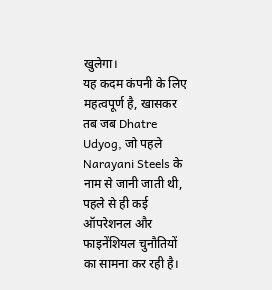खुलेगा।
यह कदम कंपनी के लिए महत्वपूर्ण है, खासकर तब जब Dhatre Udyog, जो पहले Narayani Steels के नाम से जानी जाती थी, पहले से ही कई ऑपरेशनल और फाइनेंशियल चुनौतियों का सामना कर रही है।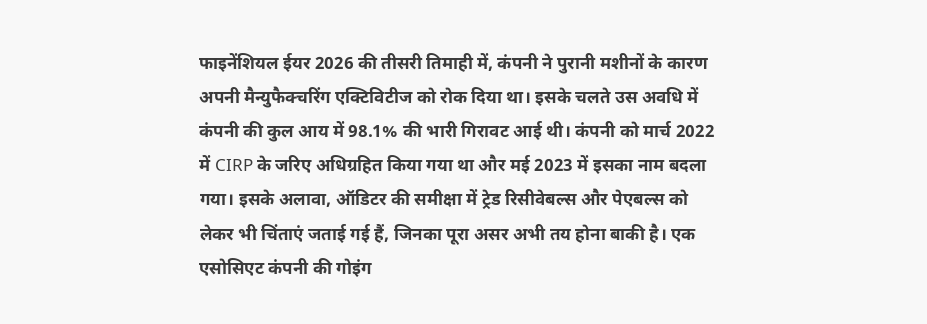फाइनेंशियल ईयर 2026 की तीसरी तिमाही में, कंपनी ने पुरानी मशीनों के कारण अपनी मैन्युफैक्चरिंग एक्टिविटीज को रोक दिया था। इसके चलते उस अवधि में कंपनी की कुल आय में 98.1% की भारी गिरावट आई थी। कंपनी को मार्च 2022 में CIRP के जरिए अधिग्रहित किया गया था और मई 2023 में इसका नाम बदला गया। इसके अलावा, ऑडिटर की समीक्षा में ट्रेड रिसीवेबल्स और पेएबल्स को लेकर भी चिंताएं जताई गई हैं, जिनका पूरा असर अभी तय होना बाकी है। एक एसोसिएट कंपनी की गोइंग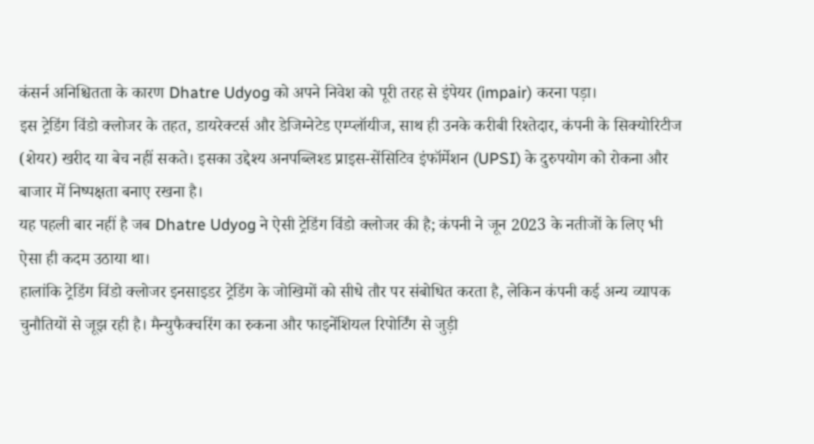कंसर्न अनिश्चितता के कारण Dhatre Udyog को अपने निवेश को पूरी तरह से इंपेयर (impair) करना पड़ा।
इस ट्रेडिंग विंडो क्लोजर के तहत, डायरेक्टर्स और डेजिग्नेटेड एम्प्लॉयीज, साथ ही उनके करीबी रिश्तेदार, कंपनी के सिक्योरिटीज (शेयर) खरीद या बेच नहीं सकते। इसका उद्देश्य अनपब्लिश्ड प्राइस-सेंसिटिव इंफॉर्मेशन (UPSI) के दुरुपयोग को रोकना और बाजार में निष्पक्षता बनाए रखना है।
यह पहली बार नहीं है जब Dhatre Udyog ने ऐसी ट्रेडिंग विंडो क्लोजर की है; कंपनी ने जून 2023 के नतीजों के लिए भी ऐसा ही कदम उठाया था।
हालांकि ट्रेडिंग विंडो क्लोजर इनसाइडर ट्रेडिंग के जोखिमों को सीधे तौर पर संबोधित करता है, लेकिन कंपनी कई अन्य व्यापक चुनौतियों से जूझ रही है। मैन्युफैक्चरिंग का रुकना और फाइनेंशियल रिपोर्टिंग से जुड़ी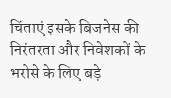चिंताएं इसके बिजनेस की निरंतरता और निवेशकों के भरोसे के लिए बड़े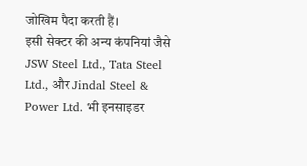जोखिम पैदा करती हैं।
इसी सेक्टर की अन्य कंपनियां जैसे JSW Steel Ltd., Tata Steel Ltd., और Jindal Steel & Power Ltd. भी इनसाइडर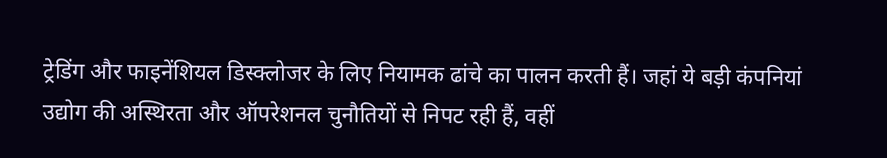ट्रेडिंग और फाइनेंशियल डिस्क्लोजर के लिए नियामक ढांचे का पालन करती हैं। जहां ये बड़ी कंपनियां उद्योग की अस्थिरता और ऑपरेशनल चुनौतियों से निपट रही हैं, वहीं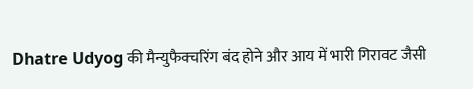Dhatre Udyog की मैन्युफैक्चरिंग बंद होने और आय में भारी गिरावट जैसी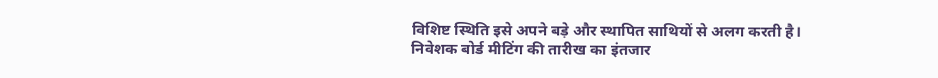विशिष्ट स्थिति इसे अपने बड़े और स्थापित साथियों से अलग करती है।
निवेशक बोर्ड मीटिंग की तारीख का इंतजार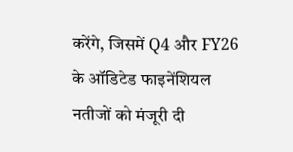करेंगे, जिसमें Q4 और FY26 के ऑडिटेड फाइनेंशियल नतीजों को मंजूरी दी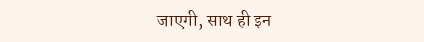जाएगी, साथ ही इन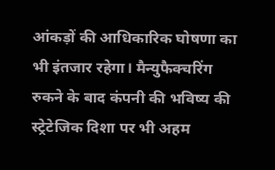आंकड़ों की आधिकारिक घोषणा का भी इंतजार रहेगा। मैन्युफैक्चरिंग रुकने के बाद कंपनी की भविष्य की स्ट्रेटेजिक दिशा पर भी अहम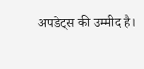अपडेट्स की उम्मीद है।